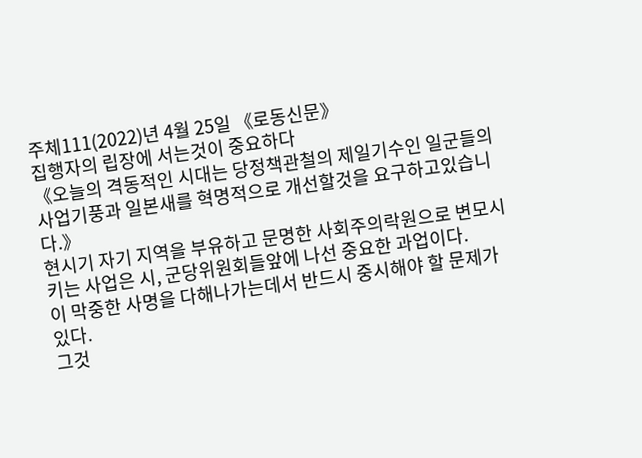주체111(2022)년 4월 25일 《로동신문》
집행자의 립장에 서는것이 중요하다
《오늘의 격동적인 시대는 당정책관철의 제일기수인 일군들의 사업기풍과 일본새를 혁명적으로 개선할것을 요구하고있습니다.》
현시기 자기 지역을 부유하고 문명한 사회주의락원으로 변모시키는 사업은 시, 군당위원회들앞에 나선 중요한 과업이다.
이 막중한 사명을 다해나가는데서 반드시 중시해야 할 문제가 있다.
그것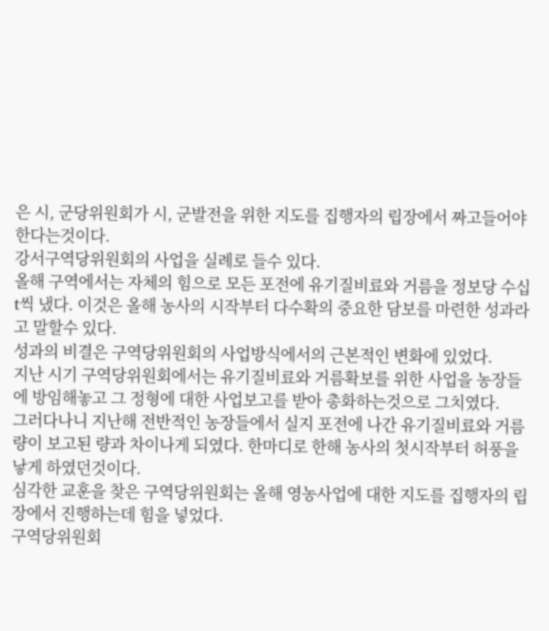은 시, 군당위원회가 시, 군발전을 위한 지도를 집행자의 립장에서 짜고들어야 한다는것이다.
강서구역당위원회의 사업을 실례로 들수 있다.
올해 구역에서는 자체의 힘으로 모든 포전에 유기질비료와 거름을 정보당 수십t씩 냈다. 이것은 올해 농사의 시작부터 다수확의 중요한 담보를 마련한 성과라고 말할수 있다.
성과의 비결은 구역당위원회의 사업방식에서의 근본적인 변화에 있었다.
지난 시기 구역당위원회에서는 유기질비료와 거름확보를 위한 사업을 농장들에 방임해놓고 그 정형에 대한 사업보고를 받아 총화하는것으로 그치였다.
그러다나니 지난해 전반적인 농장들에서 실지 포전에 나간 유기질비료와 거름량이 보고된 량과 차이나게 되였다. 한마디로 한해 농사의 첫시작부터 허풍을 낳게 하였던것이다.
심각한 교훈을 찾은 구역당위원회는 올해 영농사업에 대한 지도를 집행자의 립장에서 진행하는데 힘을 넣었다.
구역당위원회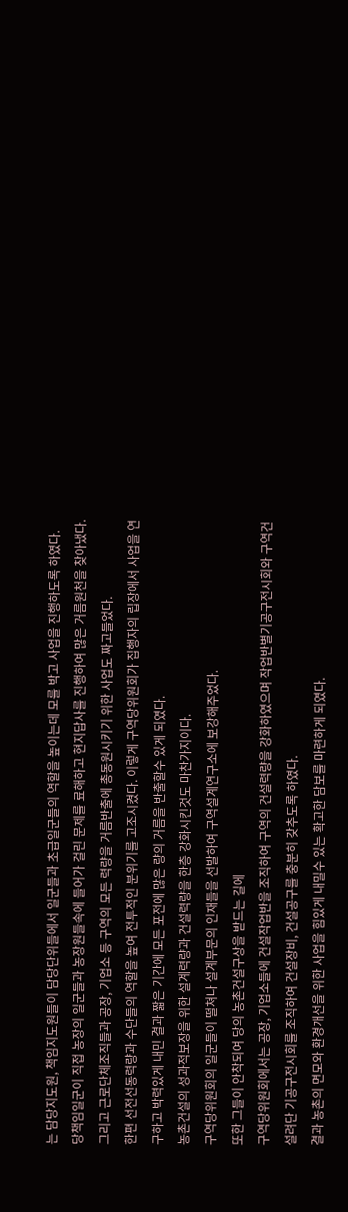는 담당지도원, 책임지도원들이 담당단위들에서 일군들과 초급일군들의 역할을 높이는데 모를 박고 사업을 진행하도록 하였다.
당책임일군이 직접 농장의 일군들과 농장원들속에 들어가 걸린 문제를 료해하고 현지답사를 진행하여 많은 거름원천을 찾아냈다.
그리고 근로단체조직들과 공장, 기업소 등 구역의 모든 력량을 거름반출에 총동원시키기 위한 사업도 짜고들었다.
한편 선전선동력량과 수단들의 역할을 높여 전투적인 분위기를 고조시켰다. 이렇게 구역당위원회가 집행자의 립장에서 사업을 연구하고 박력있게 내민 결과 짧은 기간에 모든 포전에 많은 량의 거름을 반출할수 있게 되였다.
농촌건설의 성과적보장을 위한 설계력량과 건설력량을 한층 강화시킨것도 마찬가지이다.
구역당위원회의 일군들이 떨쳐나 설계부문의 인재들을 선발하여 구역설계연구소에 보강해주었다.
또한 그들이 안착되여 당의 농촌건설구상을 받드는 길에
구역당위원회에서는 공장, 기업소들에 건설작업반을 조직하여 구역의 건설력량을 강화하였으며 작업반별기공구전시회와 구역건설려단 기공구전시회를 조직하여 건설장비, 건설공구를 충분히 갖추도록 하였다.
결과 농촌의 면모와 환경개선을 위한 사업을 힘있게 내밀수 있는 확고한 담보를 마련하게 되였다.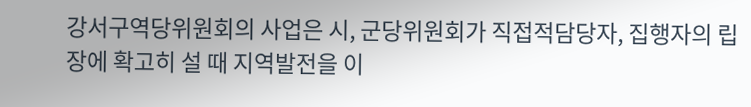강서구역당위원회의 사업은 시, 군당위원회가 직접적담당자, 집행자의 립장에 확고히 설 때 지역발전을 이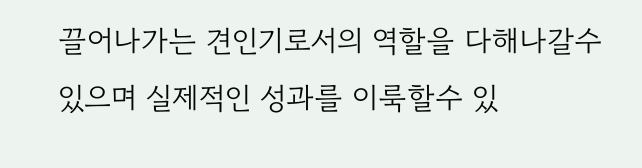끌어나가는 견인기로서의 역할을 다해나갈수 있으며 실제적인 성과를 이룩할수 있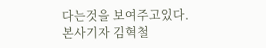다는것을 보여주고있다.
본사기자 김혁철